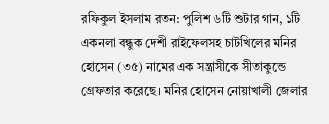রফিকুল ইসলাম রতন: পুলিশ ৬টি শুটার গান, ১টি একনলা বন্ধুক দেশী রাইফেলসহ চাটখিলের মনির হোসেন (৩৫) নামের এক সন্ত্রাসীকে সীতাকুন্ডে গ্রেফতার করেছে। মনির হোসেন নোয়াখালী জেলার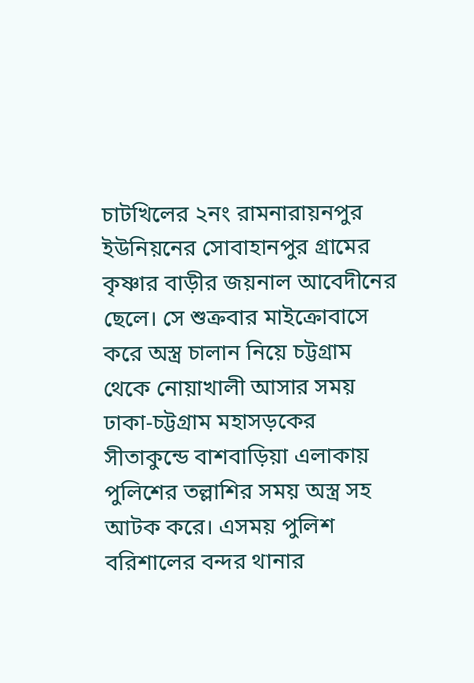চাটখিলের ২নং রামনারায়নপুর ইউনিয়নের সোবাহানপুর গ্রামের কৃষ্ণার বাড়ীর জয়নাল আবেদীনের ছেলে। সে শুক্রবার মাইক্রোবাসে করে অস্ত্র চালান নিয়ে চট্টগ্রাম থেকে নোয়াখালী আসার সময় ঢাকা-চট্টগ্রাম মহাসড়কের সীতাকুন্ডে বাশবাড়িয়া এলাকায় পুলিশের তল্লাশির সময় অস্ত্র সহ আটক করে। এসময় পুলিশ বরিশালের বন্দর থানার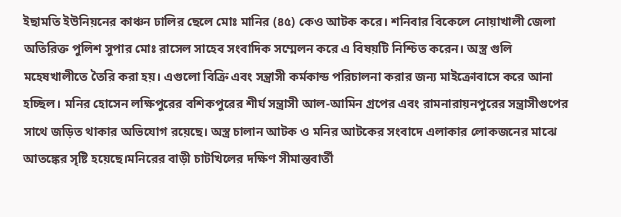ইছামতি ইউনিয়নের কাঞ্চন ঢালির ছেলে মোঃ মানির (৪৫) কেও আটক করে। শনিবার বিকেলে নোয়াখালী জেলা অতিরিক্ত পুলিশ সুপার মোঃ রাসেল সাহেব সংবাদিক সম্মেলন করে এ বিষয়টি নিশ্চিত করেন। অস্ত্র গুলি মহেষখালীতে তৈরি করা হয়। এগুলো বিক্রি এবং সন্ত্রাসী কর্মকান্ড পরিচালনা করার জন্য মাইক্রোবাসে করে আনা হচ্ছিল। মনির হোসেন লক্ষিপুরের বশিকপুরের শীর্ঘ সন্ত্রাসী আল-আমিন গ্রপের এবং রামনারায়নপুরের সন্ত্রাসীগুপের সাথে জড়িত থাকার অভিযোগ রয়েছে। অস্ত্র চালান আটক ও মনির আটকের সংবাদে এলাকার লোকজনের মাঝে আতঙ্কের সৃষ্টি হয়েছে।মনিরের বাড়ী চাটখিলের দক্ষিণ সীমান্তবার্তী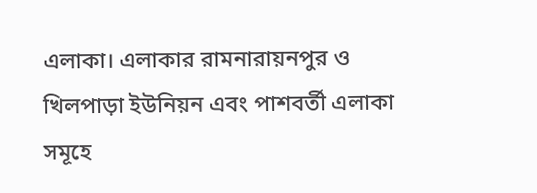এলাকা। এলাকার রামনারায়নপুর ও খিলপাড়া ইউনিয়ন এবং পাশবর্তী এলাকা সমূহে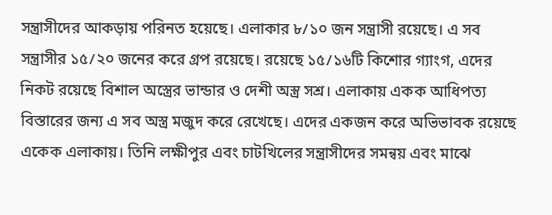সন্ত্রাসীদের আকড়ায় পরিনত হয়েছে। এলাকার ৮/১০ জন সন্ত্রাসী রয়েছে। এ সব সন্ত্রাসীর ১৫/২০ জনের করে গ্রপ রয়েছে। রয়েছে ১৫/১৬টি কিশোর গ্যাংগ, এদের নিকট রয়েছে বিশাল অস্ত্রের ভান্ডার ও দেশী অস্ত্র সশ্র। এলাকায় একক আধিপত্য বিস্তারের জন্য এ সব অস্ত্র মজুদ করে রেখেছে। এদের একজন করে অভিভাবক রয়েছে একেক এলাকায়। তিনি লক্ষীপুর এবং চাটখিলের সন্ত্রাসীদের সমন্বয় এবং মাঝে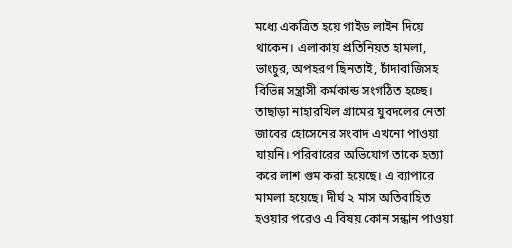মধ্যে একত্রিত হয়ে গাইড লাইন দিয়ে থাকেন। এলাকায় প্রতিনিয়ত হামলা, ভাংচুর, অপহরণ ছিনতাই, চাঁদাবাজিসহ বিভিন্ন সন্ত্রাসী কর্মকান্ড সংগঠিত হচ্ছে। তাছাড়া নাহারখিল গ্রামের যুবদলের নেতা জাবের হোসেনের সংবাদ এখনো পাওয়া যায়নি। পরিবারের অভিযোগ তাকে হত্যা করে লাশ গুম করা হয়েছে। এ ব্যাপারে মামলা হয়েছে। দীর্ঘ ২ মাস অতিবাহিত হওয়ার পরেও এ বিষয় কোন সন্ধান পাওয়া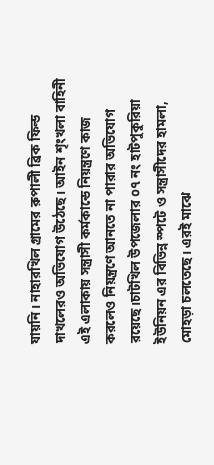যায়নি। নাহারখিল গ্রামের রুপালী ব্রিক ফিল্ড দাখলেরও অভিযোগ উঠেছে। আইন শৃংখলা বাহিনী এই এলাকায় সন্ত্রাসী কর্মকান্ডে নিয়ন্ত্রণে কাজ করলেও নিয়ন্ত্রণে আনতে না পারার অভিযোগ রয়েছে।চাটখিল উপজেলার ০৭ নং হাটপুকুরিয়া ইউনিয়ন এর বিভিন্ন স্পটে ও সন্ত্রাসীদের হামলা, মোহড়া চলতেছে। এরই মাঝে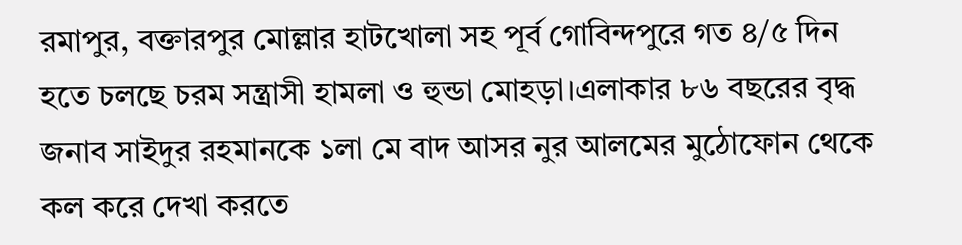রমাপুর, বক্তারপুর মোল্লার হাটখোলা সহ পূর্ব গোবিন্দপুরে গত ৪/৫ দিন হতে চলছে চরম সন্ত্রাসী হামলা ও হুন্ডা মোহড়া।এলাকার ৮৬ বছরের বৃদ্ধ জনাব সাইদুর রহমানকে ১লা মে বাদ আসর নুর আলমের মুঠোফোন থেকে কল করে দেখা করতে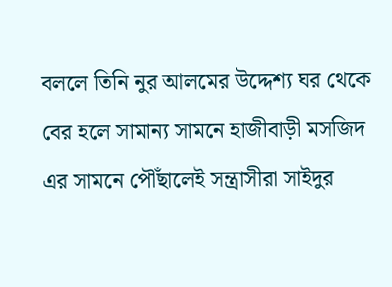বললে তিনি নুর আলমের উদ্দেশ্য ঘর থেকে বের হলে সামান্য সামনে হাজীবাড়ী মসজিদ এর সামনে পৌঁছালেই সন্ত্রাসীরা সাইদুর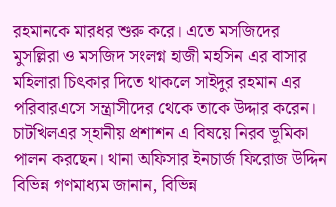রহমানকে মারধর শুরু করে। এতে মসজিদের মুসল্লিরা ও মসজিদ সংলগ্ন হাজী মহসিন এর বাসার মহিলারা চিৎকার দিতে থাকলে সাইদুর রহমান এর পরিবারএসে সন্ত্রাসীদের থেকে তাকে উদ্দার করেন। চাটখিলএর স্হানীয় প্রশাশন এ বিষয়ে নিরব ভূমিকা পালন করছেন। থানা অফিসার ইনচার্জ ফিরোজ উদ্দিন বিভিন্ন গণমাধ্যম জানান, বিভিন্ন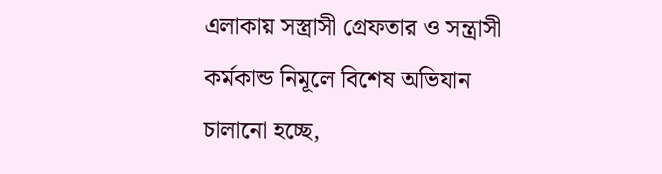এলাকায় সস্ত্রাসী গ্রেফতার ও সন্ত্রাসী কর্মকান্ড নিমূলে বিশেষ অভিযান চালানো হচ্ছে,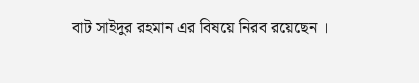বাট সাইদুর রহমান এর বিষয়ে নিরব রয়েছেন ।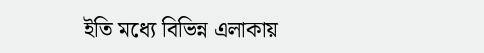ইতি মধ্যে বিভিন্ন এলাকায়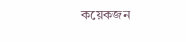কয়েকজন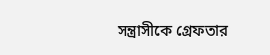সন্ত্রাসীকে গ্রেফতার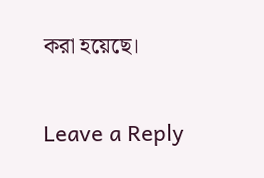করা হয়েছে।

Leave a Reply